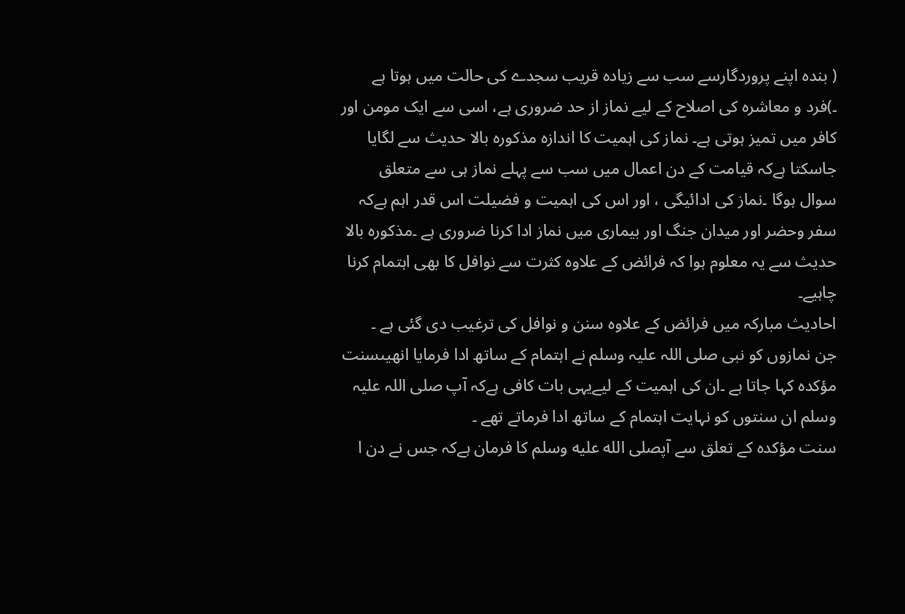( بندہ اپنے پروردگارسے سب سے زیادہ قریب سجدے کی حالت میں ہوتا ہے ۔)فرد و معاشرہ کی اصلاح کے لیے نماز از حد ضروری ہے، اسی سے ایک مومن اور کافر میں تمیز ہوتی ہے۔ نماز کی اہمیت کا اندازہ مذکورہ بالا حدیث سے لگایا جاسکتا ہےکہ قیامت کے دن اعمال میں سب سے پہلے نماز ہی سے متعلق سوال ہوگا ۔نماز کی ادائیگی ، اور اس کی اہمیت و فضیلت اس قدر اہم ہےکہ سفر وحضر اور میدان جنگ اور بیماری میں نماز ادا کرنا ضروری ہے ۔مذکورہ بالا حدیث سے یہ معلوم ہوا کہ فرائض کے علاوہ کثرت سے نوافل کا بھی اہتمام کرنا چاہیے۔
احادیث مبارکہ میں فرائض کے علاوہ سنن و نوافل کی ترغیب دی گئی ہے ۔
جن نمازوں کو نبی صلی اللہ علیہ وسلم نے اہتمام کے ساتھ ادا فرمایا انھیںسنت مؤکدہ کہا جاتا ہے ۔ان کی اہمیت کے لیےیہی بات کافی ہےکہ آپ صلی اللہ علیہ وسلم ان سنتوں کو نہایت اہتمام کے ساتھ ادا فرماتے تھے ۔
سنت مؤکدہ کے تعلق سے آپصلى الله عليه وسلم کا فرمان ہےکہ جس نے دن ا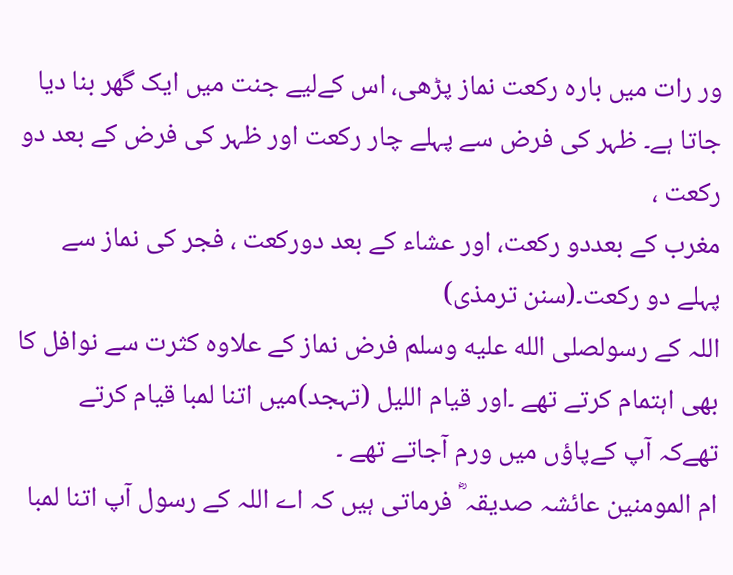ور رات میں بارہ رکعت نماز پڑھی، اس کےلیے جنت میں ایک گھر بنا دیا جاتا ہے۔ ظہر کی فرض سے پہلے چار رکعت اور ظہر کی فرض کے بعد دو رکعت ،
مغرب کے بعددو رکعت، اور عشاء کے بعد دورکعت ، فجر کی نماز سے پہلے دو رکعت۔(سنن ترمذی)
اللہ کے رسولصلى الله عليه وسلم فرض نماز کے علاوہ کثرت سے نوافل کا بھی اہتمام کرتے تھے ۔اور قیام اللیل (تہجد)میں اتنا لمبا قیام کرتے تھےکہ آپ کےپاؤں میں ورم آجاتے تھے ۔
ام المومنین عائشہ صدیقہ ؓ فرماتی ہیں کہ اے اللہ کے رسول آپ اتنا لمبا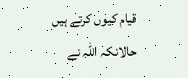قیام کیوں کرتے ہیں حالانکہ اللہ نے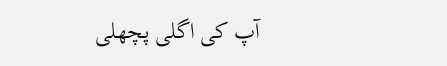آپ کی اگلی پچھلی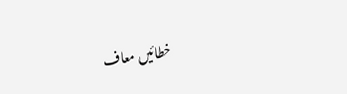خطائیں معاف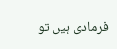فرمادی ہیں تو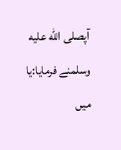آپصلى الله عليه وسلمنے فرمایا:یا میں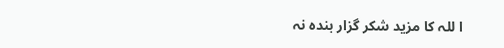ا للہ کا مزید شکر گزار بندہ نہ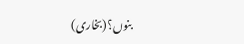بنوں؟(بخاری)